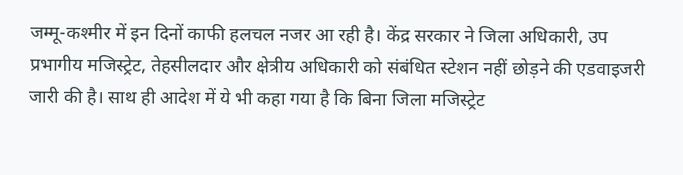जम्मू-कश्मीर में इन दिनों काफी हलचल नजर आ रही है। केंद्र सरकार ने जिला अधिकारी, उप प्रभागीय मजिस्ट्रेट, तेहसीलदार और क्षेत्रीय अधिकारी को संबंधित स्टेशन नहीं छोड़ने की एडवाइजरी जारी की है। साथ ही आदेश में ये भी कहा गया है कि बिना जिला मजिस्ट्रेट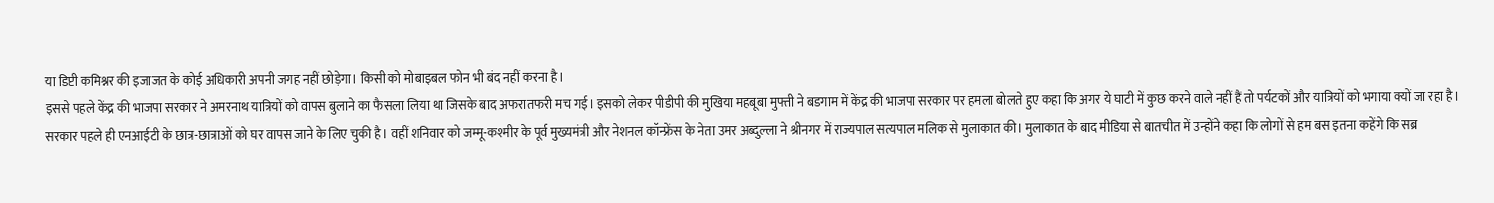या डिप्टी कमिश्नर की इजाजत के कोई अधिकारी अपनी जगह नहीं छोड़ेगा। किसी को मोबाइबल फोन भी बंद नहीं करना है।
इससे पहले केंद्र की भाजपा सरकार ने अमरनाथ यात्रियों को वापस बुलाने का फैसला लिया था जिसके बाद अफरातफरी मच गई। इसको लेकर पीडीपी की मुखिया महबूबा मुफ्ती ने बडगाम में केंद्र की भाजपा सरकार पर हमला बोलते हुए कहा कि अगर ये घाटी में कुछ करने वाले नहीं हैं तो पर्यटकों और यात्रियों को भगाया क्यों जा रहा है।
सरकार पहले ही एनआईटी के छात्र-छात्राओं को घर वापस जाने के लिए चुकी है। वहीं शनिवार को जम्मू-कश्मीर के पूर्व मुख्यमंत्री और नेशनल कॉन्फ्रेंस के नेता उमर अब्दुल्ला ने श्रीनगर में राज्यपाल सत्यपाल मलिक से मुलाकात की। मुलाकात के बाद मीडिया से बातचीत में उन्होंने कहा कि लोगों से हम बस इतना कहेंगे कि सब्र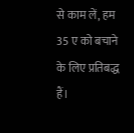से काम लें, हम 35 ए को बचाने के लिए प्रतिबद्ध हैं।